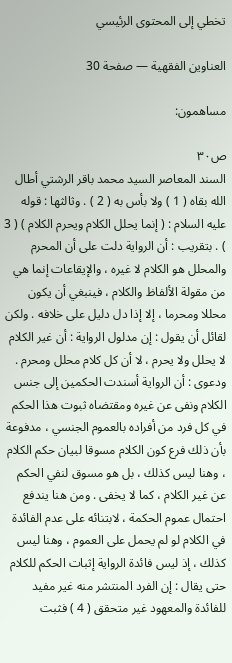تخطي إلى المحتوى الرئيسي

العناوين الفقهية — صفحة 30

مساهمون:

ص٣٠
السند المعاصر السيد محمد باقر الرشتي أطال الله بقاه ( 1 ) ولا بأس به ( 2 ) . وثالثها : قوله عليه السلام : ( إنما يحلل الكلام ويحرم الكلام ) ( 3 ) . بتقريب : أن الرواية دلت على أن المحرم والمحلل هو الكلام لا غيره ، والإيقاعات إنما هي من مقولة الألفاظ والكلام ، فينبغي أن يكون محللا ومحرما ، إلا إذا دل دليل على خلافه . ولكن لقائل أن يقول : إن مدلول الرواية : أن غير الكلام لا يحلل ولا يحرم ، لا أن كل كلام محلل ومحرم . ودعوى : أن الرواية أسندت الحكمين إلى جنس الكلام ونفى عن غيره ومقتضاه ثبوت هذا الحكم في كل فرد من أفراده بالعموم الجنسي ، مدفوعة بأن ذلك فرع كون الكلام مسوقا لبيان حكم الكلام ، وهنا ليس كذلك ، بل هو مسوق لنفي الحكم عن غير الكلام ، كما لا يخفى . ومن هنا يندفع احتمال عموم الحكمة ، لابتنائه على عدم الفائدة في الكلام لو لم يحمل على العموم ، وهنا ليس كذلك ، إذ ليس فائدة الرواية إثبات الحكم للكلام حتى يقال : إن الفرد المنتشر منه غير مفيد للفائدة والمعهود غير متحقق ( 4 ) فثبت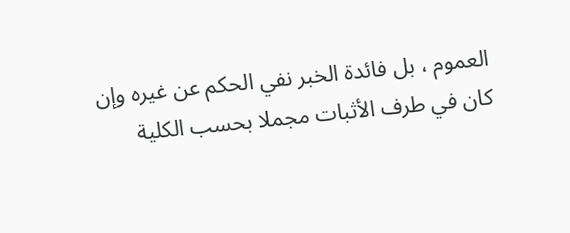العموم ، بل فائدة الخبر نفي الحكم عن غيره وإن كان في طرف الأثبات مجملا بحسب الكلية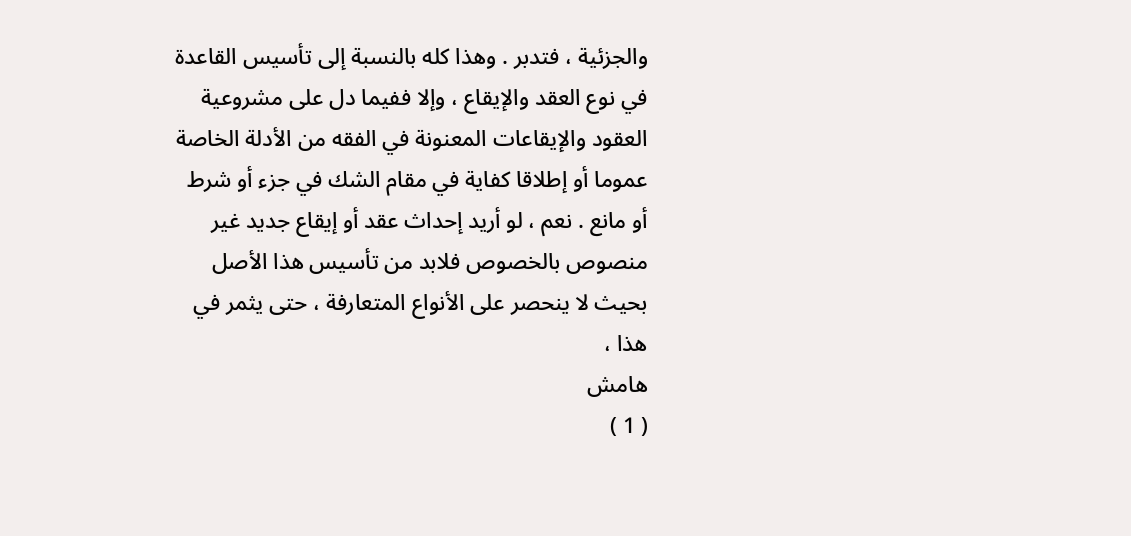والجزئية ، فتدبر . وهذا كله بالنسبة إلى تأسيس القاعدة في نوع العقد والإيقاع ، وإلا ففيما دل على مشروعية العقود والإيقاعات المعنونة في الفقه من الأدلة الخاصة عموما أو إطلاقا كفاية في مقام الشك في جزء أو شرط أو مانع . نعم ، لو أريد إحداث عقد أو إيقاع جديد غير منصوص بالخصوص فلابد من تأسيس هذا الأصل بحيث لا ينحصر على الأنواع المتعارفة ، حتى يثمر في هذا ،
هامش
( 1 )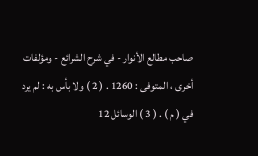صاحب مطالع الأنوار - في شرح الشرائع - ومؤلفات أخرى ، المتوفى : 1260 . ( 2 ) ولا بأس به : لم يرد في ( م ) . ( 3 ) الوسائل 12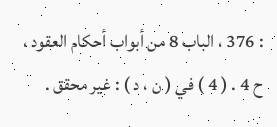: 376 ، الباب 8 من أبواب أحكام العقود ، ح 4 . ( 4 ) في ( ن ، د ) : غير محقق .